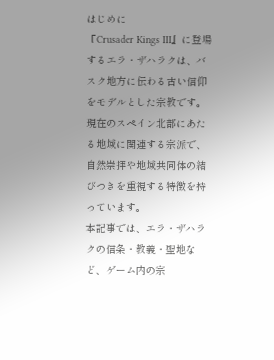はじめに
『Crusader Kings III』に登場するエラ・ザハラクは、バスク地方に伝わる古い信仰をモデルとした宗教です。
現在のスペイン北部にあたる地域に関連する宗派で、自然崇拝や地域共同体の結びつきを重視する特徴を持っています。
本記事では、エラ・ザハラクの信条・教義・聖地など、ゲーム内の宗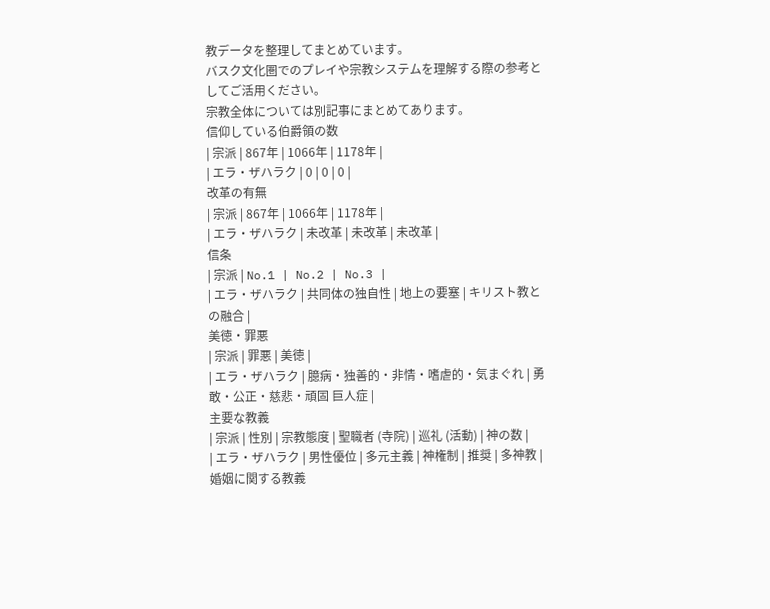教データを整理してまとめています。
バスク文化圏でのプレイや宗教システムを理解する際の参考としてご活用ください。
宗教全体については別記事にまとめてあります。
信仰している伯爵領の数
| 宗派 | 867年 | 1066年 | 1178年 |
| エラ・ザハラク | 0 | 0 | 0 |
改革の有無
| 宗派 | 867年 | 1066年 | 1178年 |
| エラ・ザハラク | 未改革 | 未改革 | 未改革 |
信条
| 宗派 | No.1 | No.2 | No.3 |
| エラ・ザハラク | 共同体の独自性 | 地上の要塞 | キリスト教との融合 |
美徳・罪悪
| 宗派 | 罪悪 | 美徳 |
| エラ・ザハラク | 臆病・独善的・非情・嗜虐的・気まぐれ | 勇敢・公正・慈悲・頑固 巨人症 |
主要な教義
| 宗派 | 性別 | 宗教態度 | 聖職者 (寺院) | 巡礼 (活動) | 神の数 |
| エラ・ザハラク | 男性優位 | 多元主義 | 神権制 | 推奨 | 多神教 |
婚姻に関する教義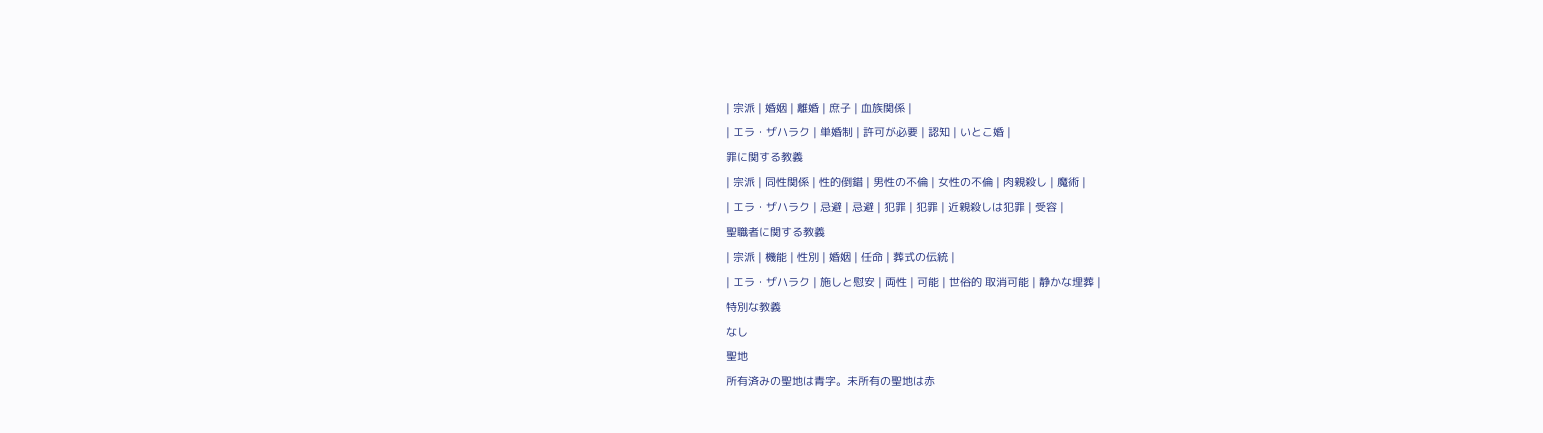| 宗派 | 婚姻 | 離婚 | 庶子 | 血族関係 |
| エラ・ザハラク | 単婚制 | 許可が必要 | 認知 | いとこ婚 |
罪に関する教義
| 宗派 | 同性関係 | 性的倒錯 | 男性の不倫 | 女性の不倫 | 肉親殺し | 魔術 |
| エラ・ザハラク | 忌避 | 忌避 | 犯罪 | 犯罪 | 近親殺しは犯罪 | 受容 |
聖職者に関する教義
| 宗派 | 機能 | 性別 | 婚姻 | 任命 | 葬式の伝統 |
| エラ・ザハラク | 施しと慰安 | 両性 | 可能 | 世俗的 取消可能 | 静かな埋葬 |
特別な教義
なし
聖地
所有済みの聖地は青字。未所有の聖地は赤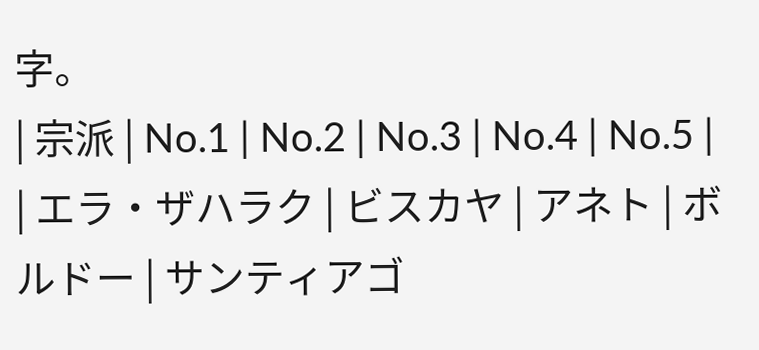字。
| 宗派 | No.1 | No.2 | No.3 | No.4 | No.5 |
| エラ・ザハラク | ビスカヤ | アネト | ボルドー | サンティアゴ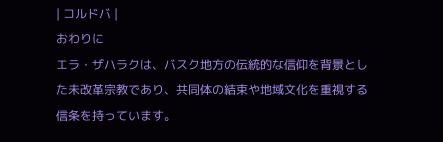| コルドバ |
おわりに
エラ・ザハラクは、バスク地方の伝統的な信仰を背景とした未改革宗教であり、共同体の結束や地域文化を重視する信条を持っています。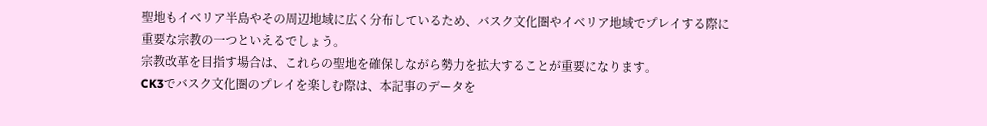聖地もイベリア半島やその周辺地域に広く分布しているため、バスク文化圏やイベリア地域でプレイする際に重要な宗教の一つといえるでしょう。
宗教改革を目指す場合は、これらの聖地を確保しながら勢力を拡大することが重要になります。
CK3でバスク文化圏のプレイを楽しむ際は、本記事のデータを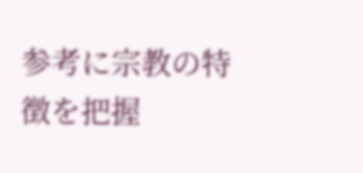参考に宗教の特徴を把握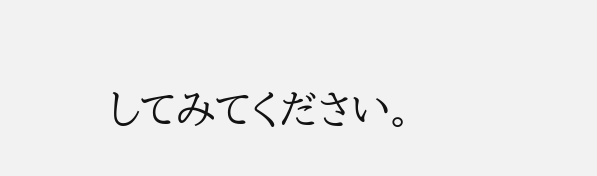してみてください。